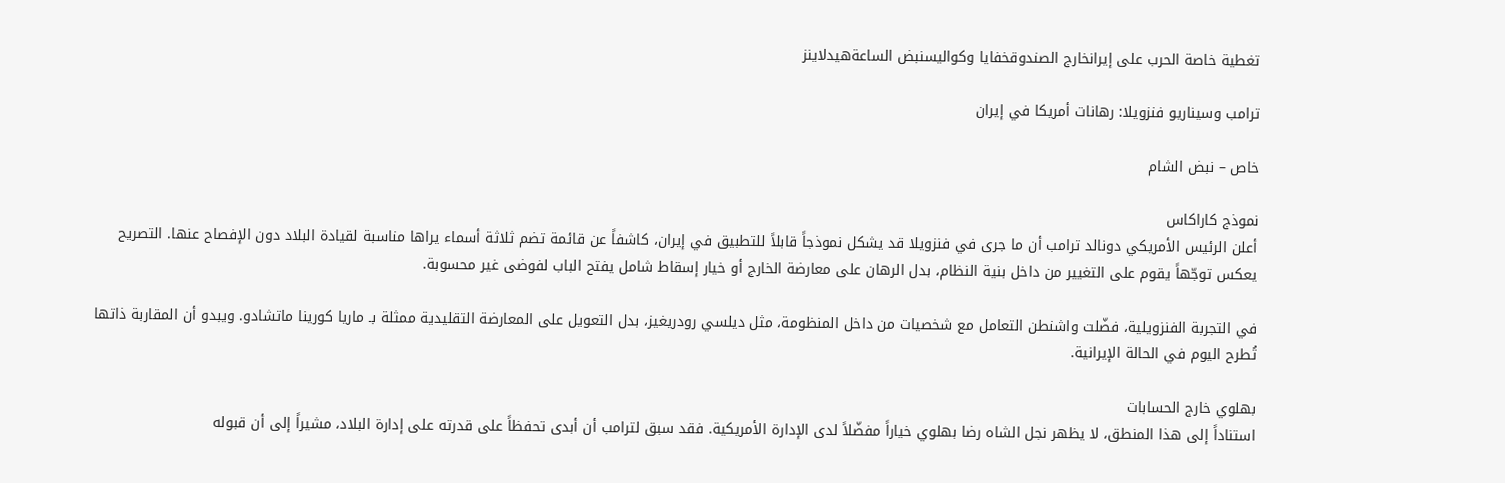تغطية خاصة الحرب على إيرانخارج الصندوقخفايا وكواليسنبض الساعةهيدلاينز

ترامب وسيناريو فنزويلا: رهانات أمريكا في إيران

خاص – نبض الشام

نموذج كاراكاس
أعلن الرئيس الأمريكي دونالد ترامب أن ما جرى في فنزويلا قد يشكل نموذجاً قابلاً للتطبيق في إيران، كاشفاً عن قائمة تضم ثلاثة أسماء يراها مناسبة لقيادة البلاد دون الإفصاح عنها. التصريح يعكس توجّهاً يقوم على التغيير من داخل بنية النظام، بدل الرهان على معارضة الخارج أو خيار إسقاط شامل يفتح الباب لفوضى غير محسوبة.

في التجربة الفنزويلية، فضّلت واشنطن التعامل مع شخصيات من داخل المنظومة، مثل ديلسي رودريغيز، بدل التعويل على المعارضة التقليدية ممثلة بـ ماريا كورينا ماتشادو. ويبدو أن المقاربة ذاتها تُطرح اليوم في الحالة الإيرانية.

بهلوي خارج الحسابات
استناداً إلى هذا المنطق، لا يظهر نجل الشاه رضا بهلوي خياراً مفضّلاً لدى الإدارة الأمريكية. فقد سبق لترامب أن أبدى تحفظاً على قدرته على إدارة البلاد، مشيراً إلى أن قبوله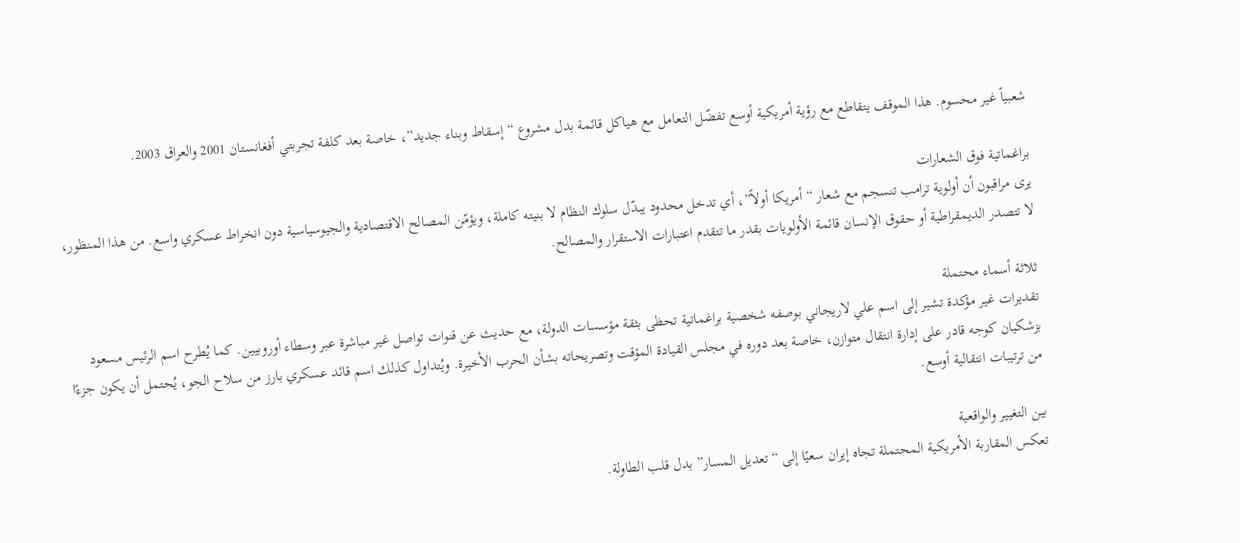شعبياً غير محسوم. هذا الموقف يتقاطع مع رؤية أمريكية أوسع تفضّل التعامل مع هياكل قائمة بدل مشروع “إسقاط وبناء جديد”، خاصة بعد كلفة تجربتي أفغانستان 2001 والعراق 2003.

براغماتية فوق الشعارات
يرى مراقبون أن أولوية ترامب تنسجم مع شعار “أمريكا أولاً”، أي تدخل محدود يبدّل سلوك النظام لا بنيته كاملة، ويؤمّن المصالح الاقتصادية والجيوسياسية دون انخراط عسكري واسع. من هذا المنظور، لا تتصدر الديمقراطية أو حقوق الإنسان قائمة الأولويات بقدر ما تتقدم اعتبارات الاستقرار والمصالح.

ثلاثة أسماء محتملة
تقديرات غير مؤكدة تشير إلى اسم علي لاريجاني بوصفه شخصية براغماتية تحظى بثقة مؤسسات الدولة، مع حديث عن قنوات تواصل غير مباشرة عبر وسطاء أوروبيين. كما يُطرح اسم الرئيس مسعود بزشكيان كوجه قادر على إدارة انتقال متوازن، خاصة بعد دوره في مجلس القيادة المؤقت وتصريحاته بشأن الحرب الأخيرة. ويُتداول كذلك اسم قائد عسكري بارز من سلاح الجو، يُحتمل أن يكون جزءًا من ترتيبات انتقالية أوسع.

بين التغيير والواقعية
تعكس المقاربة الأمريكية المحتملة تجاه إيران سعيًا إلى “تعديل المسار” بدل قلب الطاولة.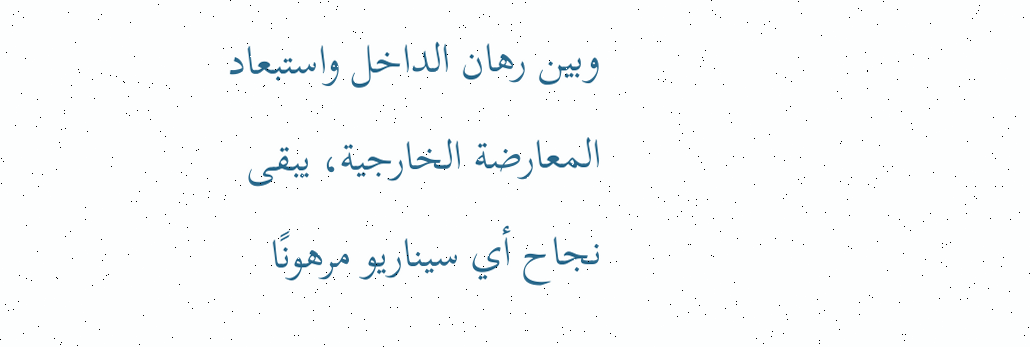وبين رهان الداخل واستبعاد المعارضة الخارجية، يبقى نجاح أي سيناريو مرهونًا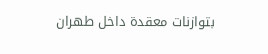بتوازنات معقدة داخل طهران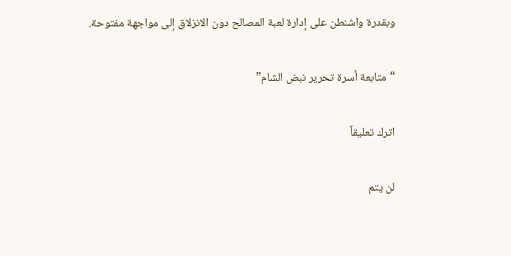وبقدرة واشنطن على إدارة لعبة المصالح دون الانزلاق إلى مواجهة مفتوحة.

“متابعة أسرة تحرير نبض الشام”

اترك تعليقاً

لن يتم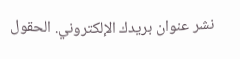نشر عنوان بريدك الإلكتروني. الحقول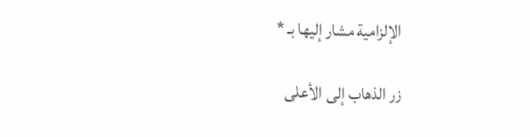الإلزامية مشار إليها بـ *

زر الذهاب إلى الأعلى